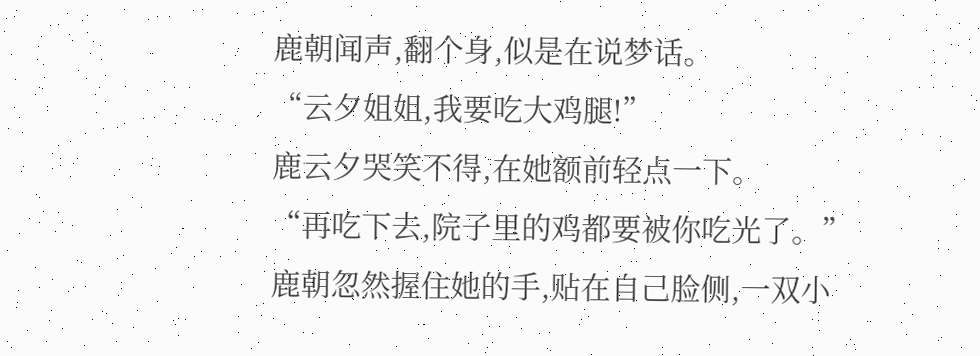鹿朝闻声,翻个身,似是在说梦话。
“云夕姐姐,我要吃大鸡腿!”
鹿云夕哭笑不得,在她额前轻点一下。
“再吃下去,院子里的鸡都要被你吃光了。”
鹿朝忽然握住她的手,贴在自己脸侧,一双小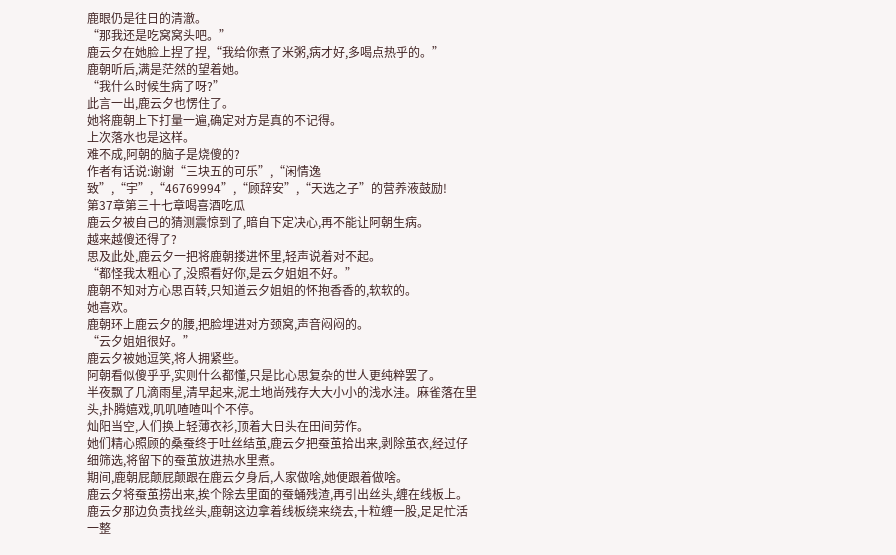鹿眼仍是往日的清澈。
“那我还是吃窝窝头吧。”
鹿云夕在她脸上捏了捏,“我给你煮了米粥,病才好,多喝点热乎的。”
鹿朝听后,满是茫然的望着她。
“我什么时候生病了呀?”
此言一出,鹿云夕也愣住了。
她将鹿朝上下打量一遍,确定对方是真的不记得。
上次落水也是这样。
难不成,阿朝的脑子是烧傻的?
作者有话说:谢谢“三块五的可乐”,“闲情逸致”,“宇”,“46769994”,“顾辞安”,“天选之子”的营养液鼓励!
第37章第三十七章喝喜酒吃瓜
鹿云夕被自己的猜测震惊到了,暗自下定决心,再不能让阿朝生病。
越来越傻还得了?
思及此处,鹿云夕一把将鹿朝搂进怀里,轻声说着对不起。
“都怪我太粗心了,没照看好你,是云夕姐姐不好。”
鹿朝不知对方心思百转,只知道云夕姐姐的怀抱香香的,软软的。
她喜欢。
鹿朝环上鹿云夕的腰,把脸埋进对方颈窝,声音闷闷的。
“云夕姐姐很好。”
鹿云夕被她逗笑,将人拥紧些。
阿朝看似傻乎乎,实则什么都懂,只是比心思复杂的世人更纯粹罢了。
半夜飘了几滴雨星,清早起来,泥土地尚残存大大小小的浅水洼。麻雀落在里头,扑腾嬉戏,叽叽喳喳叫个不停。
灿阳当空,人们换上轻薄衣衫,顶着大日头在田间劳作。
她们精心照顾的桑蚕终于吐丝结茧,鹿云夕把蚕茧拾出来,剥除茧衣,经过仔细筛选,将留下的蚕茧放进热水里煮。
期间,鹿朝屁颠屁颠跟在鹿云夕身后,人家做啥,她便跟着做啥。
鹿云夕将蚕茧捞出来,挨个除去里面的蚕蛹残渣,再引出丝头,缠在线板上。鹿云夕那边负责找丝头,鹿朝这边拿着线板绕来绕去,十粒缠一股,足足忙活一整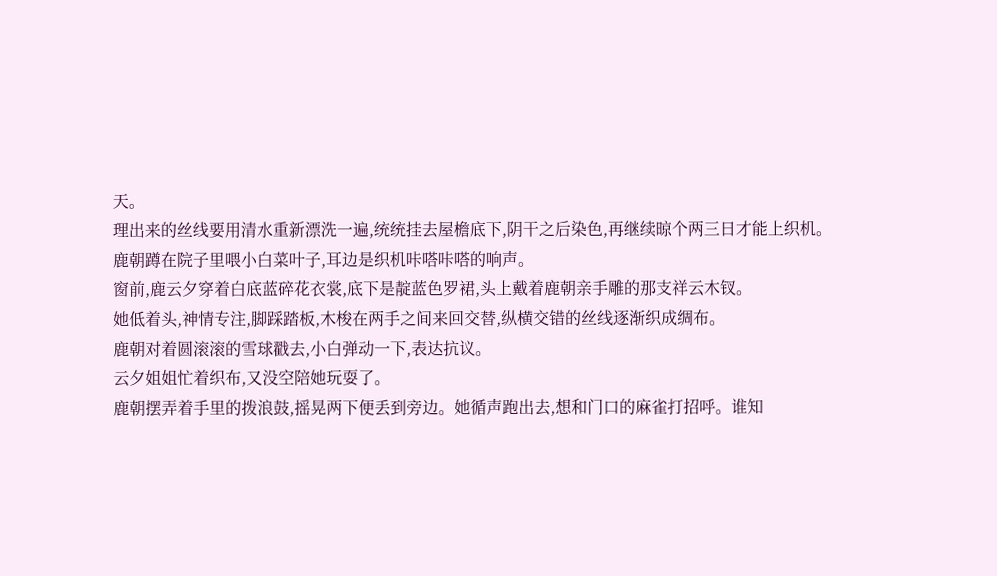天。
理出来的丝线要用清水重新漂洗一遍,统统挂去屋檐底下,阴干之后染色,再继续晾个两三日才能上织机。
鹿朝蹲在院子里喂小白菜叶子,耳边是织机咔嗒咔嗒的响声。
窗前,鹿云夕穿着白底蓝碎花衣裳,底下是靛蓝色罗裙,头上戴着鹿朝亲手雕的那支祥云木钗。
她低着头,神情专注,脚踩踏板,木梭在两手之间来回交替,纵横交错的丝线逐渐织成绸布。
鹿朝对着圆滚滚的雪球戳去,小白弹动一下,表达抗议。
云夕姐姐忙着织布,又没空陪她玩耍了。
鹿朝摆弄着手里的拨浪鼓,摇晃两下便丢到旁边。她循声跑出去,想和门口的麻雀打招呼。谁知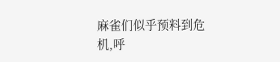麻雀们似乎预料到危机,呼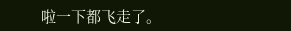啦一下都飞走了。